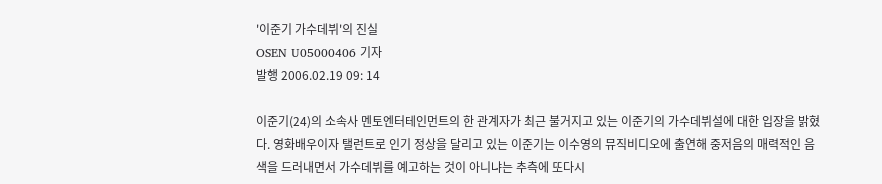'이준기 가수데뷔'의 진실
OSEN U05000406 기자
발행 2006.02.19 09: 14

이준기(24)의 소속사 멘토엔터테인먼트의 한 관계자가 최근 불거지고 있는 이준기의 가수데뷔설에 대한 입장을 밝혔다. 영화배우이자 탤런트로 인기 정상을 달리고 있는 이준기는 이수영의 뮤직비디오에 출연해 중저음의 매력적인 음색을 드러내면서 가수데뷔를 예고하는 것이 아니냐는 추측에 또다시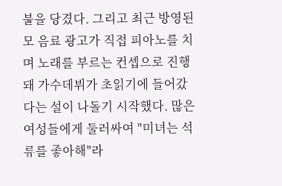불을 당겼다. 그리고 최근 방영된 모 음료 광고가 직접 피아노를 치며 노래를 부르는 컨셉으로 진행돼 가수데뷔가 초읽기에 들어갔다는 설이 나돌기 시작했다. 많은 여성들에게 둘러싸여 "미녀는 석류를 좋아해"라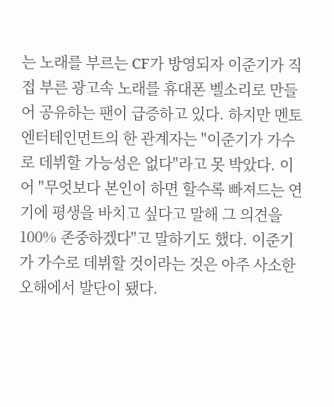는 노래를 부르는 CF가 방영되자 이준기가 직접 부른 광고속 노래를 휴대폰 벨소리로 만들어 공유하는 팬이 급증하고 있다. 하지만 멘토엔터테인먼트의 한 관계자는 "이준기가 가수로 데뷔할 가능성은 없다"라고 못 박았다. 이어 "무엇보다 본인이 하면 할수록 빠져드는 연기에 평생을 바치고 싶다고 말해 그 의견을 100% 존중하겠다"고 말하기도 했다. 이준기가 가수로 데뷔할 것이라는 것은 아주 사소한 오해에서 발단이 됐다.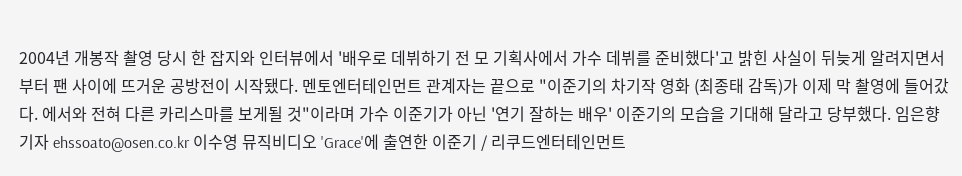2004년 개봉작 촬영 당시 한 잡지와 인터뷰에서 '배우로 데뷔하기 전 모 기획사에서 가수 데뷔를 준비했다'고 밝힌 사실이 뒤늦게 알려지면서부터 팬 사이에 뜨거운 공방전이 시작됐다. 멘토엔터테인먼트 관계자는 끝으로 "이준기의 차기작 영화 (최종태 감독)가 이제 막 촬영에 들어갔다. 에서와 전혀 다른 카리스마를 보게될 것"이라며 가수 이준기가 아닌 '연기 잘하는 배우' 이준기의 모습을 기대해 달라고 당부했다. 임은향 기자 ehssoato@osen.co.kr 이수영 뮤직비디오 'Grace'에 출연한 이준기 / 리쿠드엔터테인먼트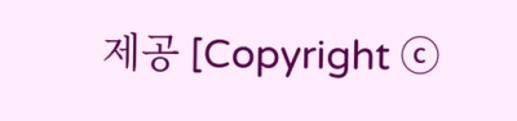제공 [Copyright ⓒ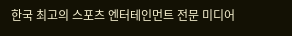한국 최고의 스포츠 엔터테인먼트 전문 미디어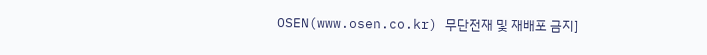OSEN(www.osen.co.kr) 무단전재 및 재배포 금지]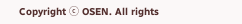Copyright ⓒ OSEN. All rights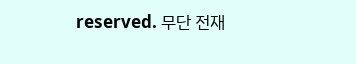reserved. 무단 전재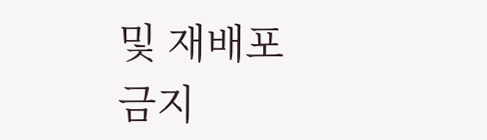및 재배포 금지